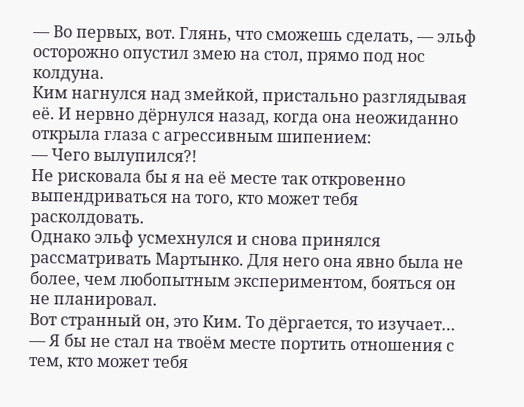— Во первых, вот. Глянь, что сможешь сделать, — эльф осторожно опустил змею на стол, прямо под нос колдуна.
Ким нагнулся над змейкой, пристально разглядывая её. И нервно дёрнулся назад, когда она неожиданно открыла глаза с агрессивным шипением:
— Чего вылупился?!
Не рисковала бы я на её месте так откровенно выпендриваться на того, кто может тебя расколдовать.
Однако эльф усмехнулся и снова принялся рассматривать Мартынко. Для него она явно была не более, чем любопытным экспериментом, бояться он не планировал.
Вот странный он, это Ким. То дёргается, то изучает…
— Я бы не стал на твоём месте портить отношения с тем, кто может тебя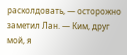расколдовать, — осторожно заметил Лан. — Ким, друг мой, я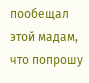пообещал этой мадам, что попрошу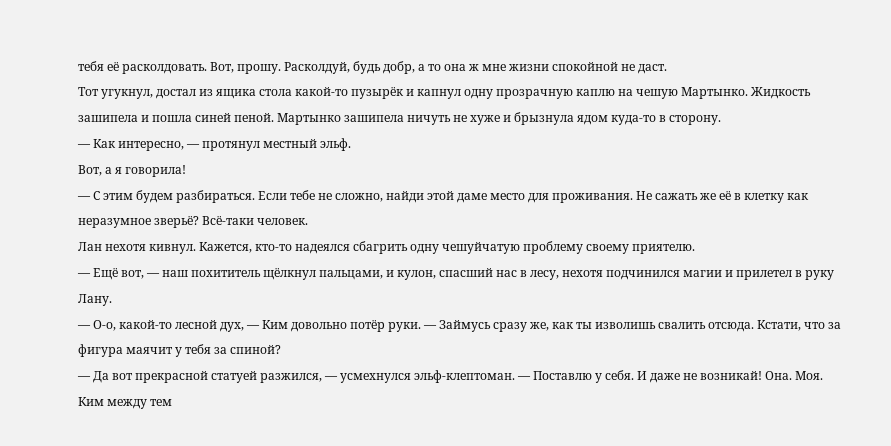тебя её расколдовать. Вот, прошу. Расколдуй, будь добр, а то она ж мне жизни спокойной не даст.
Тот угукнул, достал из ящика стола какой-то пузырёк и капнул одну прозрачную каплю на чешую Мартынко. Жидкость зашипела и пошла синей пеной. Мартынко зашипела ничуть не хуже и брызнула ядом куда-то в сторону.
— Как интересно, — протянул местный эльф.
Вот, а я говорила!
— С этим будем разбираться. Если тебе не сложно, найди этой даме место для проживания. Не сажать же её в клетку как неразумное зверьё? Всё-таки человек.
Лан нехотя кивнул. Кажется, кто-то надеялся сбагрить одну чешуйчатую проблему своему приятелю.
— Ещё вот, — наш похититель щёлкнул пальцами, и кулон, спасший нас в лесу, нехотя подчинился магии и прилетел в руку Лану.
— О-о, какой-то лесной дух, — Ким довольно потёр руки. — Займусь сразу же, как ты изволишь свалить отсюда. Кстати, что за фигура маячит у тебя за спиной?
— Да вот прекрасной статуей разжился, — усмехнулся эльф-клептоман. — Поставлю у себя. И даже не возникай! Она. Моя.
Ким между тем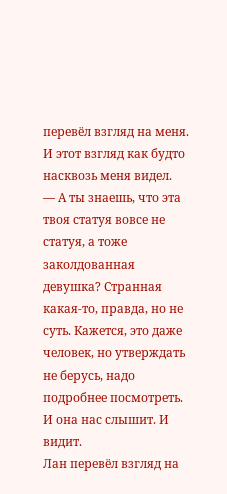перевёл взгляд на меня. И этот взгляд как будто насквозь меня видел.
— А ты знаешь, что эта твоя статуя вовсе не статуя, а тоже заколдованная девушка? Странная какая-то, правда, но не суть. Кажется, это даже человек, но утверждать не берусь, надо подробнее посмотреть. И она нас слышит. И видит.
Лан перевёл взгляд на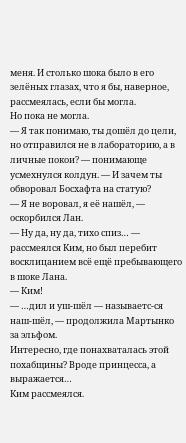меня. И столько шока было в его зелёных глазах, что я бы, наверное, рассмеялась, если бы могла.
Но пока не могла.
— Я так понимаю, ты дошёл до цели, но отправился не в лабораторию, а в личные покои? — понимающе усмехнулся колдун. — И зачем ты обворовал Босхафта на статую?
— Я не воровал, я её нашёл, — оскорбился Лан.
— Ну да, ну да, тихо спиз… — рассмеялся Ким, но был перебит восклицанием всё ещё пребывающего в шоке Лана.
— Ким!
— …дил и уш-шёл — называетс-ся наш-шёл, — продолжила Мартынко за эльфом.
Интересно, где понахваталась этой похабщины? Вроде принцесса, а выражается…
Ким рассмеялся.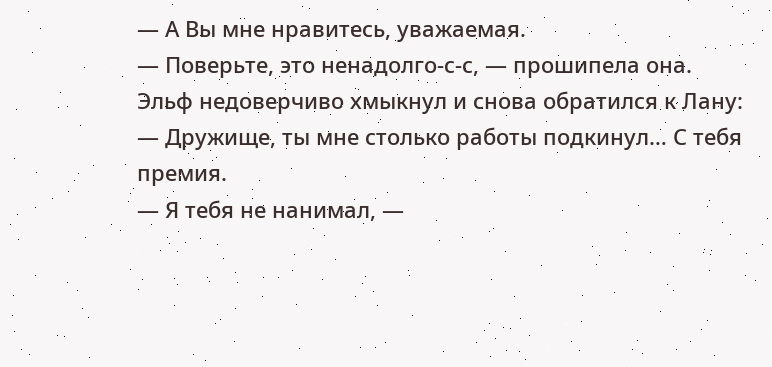— А Вы мне нравитесь, уважаемая.
— Поверьте, это ненадолго-с-с, — прошипела она.
Эльф недоверчиво хмыкнул и снова обратился к Лану:
— Дружище, ты мне столько работы подкинул… С тебя премия.
— Я тебя не нанимал, —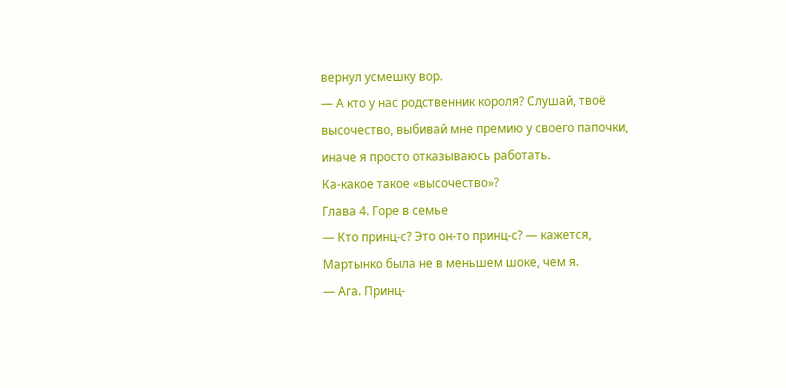вернул усмешку вор.
— А кто у нас родственник короля? Слушай, твоё высочество, выбивай мне премию у своего папочки, иначе я просто отказываюсь работать.
Ка-какое такое «высочество»?
Глава 4. Горе в семье
— Кто принц-с? Это он-то принц-с? — кажется, Мартынко была не в меньшем шоке, чем я.
— Ага. Принц-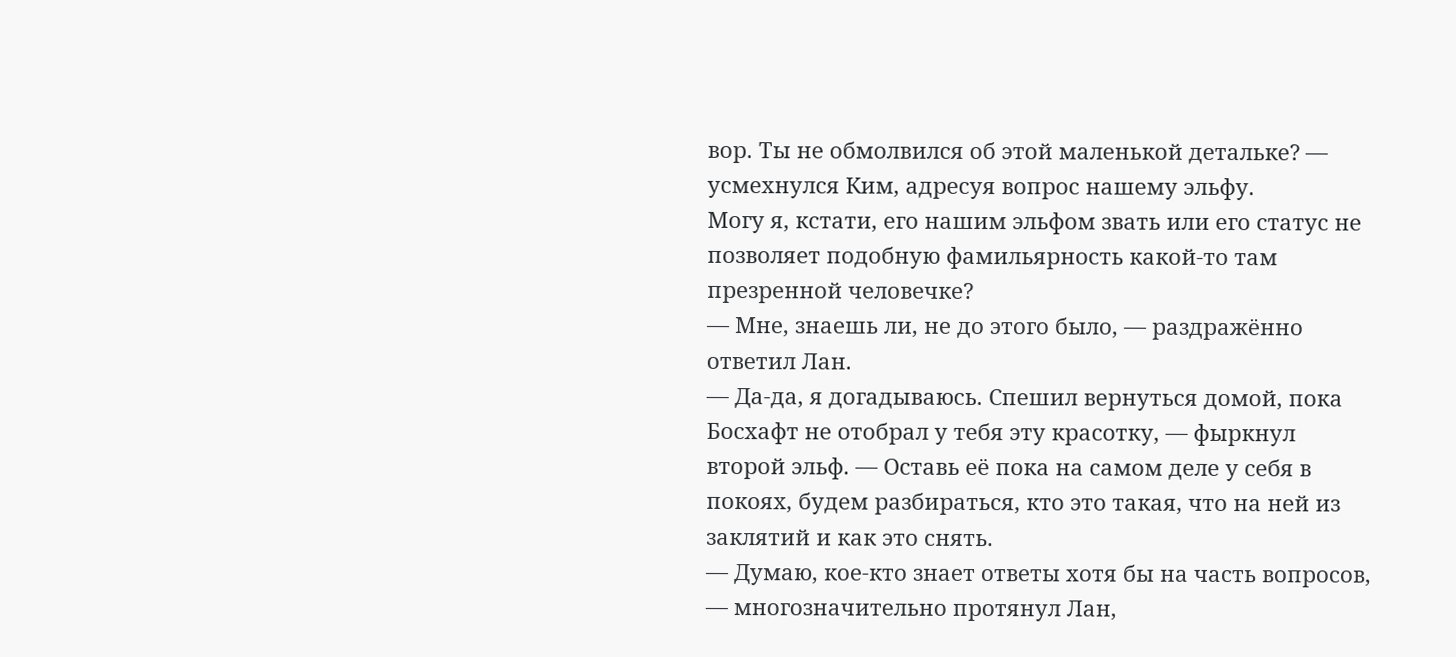вор. Ты не обмолвился об этой маленькой детальке? — усмехнулся Ким, адресуя вопрос нашему эльфу.
Могу я, кстати, его нашим эльфом звать или его статус не позволяет подобную фамильярность какой-то там презренной человечке?
— Мне, знаешь ли, не до этого было, — раздражённо ответил Лан.
— Да-да, я догадываюсь. Спешил вернуться домой, пока Босхафт не отобрал у тебя эту красотку, — фыркнул второй эльф. — Оставь её пока на самом деле у себя в покоях, будем разбираться, кто это такая, что на ней из заклятий и как это снять.
— Думаю, кое-кто знает ответы хотя бы на часть вопросов, — многозначительно протянул Лан,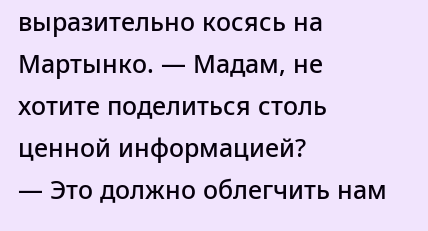выразительно косясь на Мартынко. — Мадам, не хотите поделиться столь ценной информацией?
— Это должно облегчить нам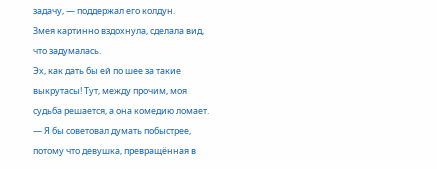задачу, — поддержал его колдун.
Змея картинно вздохнула, сделала вид, что задумалась.
Эх, как дать бы ей по шее за такие выкрутасы! Тут, между прочим, моя судьба решается, а она комедию ломает.
— Я бы советовал думать побыстрее, потому что девушка, превращённая в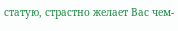статую, страстно желает Вас чем-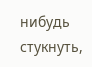нибудь стукнуть,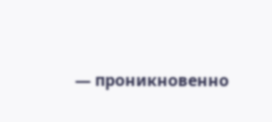— проникновенно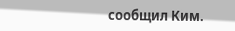сообщил Ким.